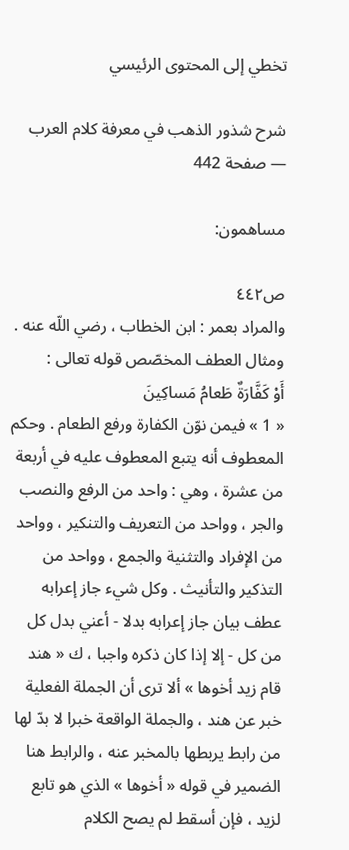تخطي إلى المحتوى الرئيسي

شرح شذور الذهب في معرفة كلام العرب — صفحة 442

مساهمون:

ص٤٤٢
والمراد بعمر : ابن الخطاب ، رضي اللّه عنه . ومثال العطف المخصّص قوله تعالى :
أَوْ كَفَّارَةٌ طَعامُ مَساكِينَ
« 1 » فيمن نوّن الكفارة ورفع الطعام . وحكم المعطوف أنه يتبع المعطوف عليه في أربعة من عشرة ، وهي : واحد من الرفع والنصب والجر ، وواحد من التعريف والتنكير ، وواحد من الإفراد والتثنية والجمع ، وواحد من التذكير والتأنيث . وكل شيء جاز إعرابه عطف بيان جاز إعرابه بدلا - أعني بدل كل من كل - إلا إذا كان ذكره واجبا ، ك « هند قام زيد أخوها » ألا ترى أن الجملة الفعلية خبر عن هند ، والجملة الواقعة خبرا لا بدّ لها من رابط يربطها بالمخبر عنه ، والرابط هنا الضمير في قوله « أخوها » الذي هو تابع لزيد ، فإن أسقط لم يصح الكلام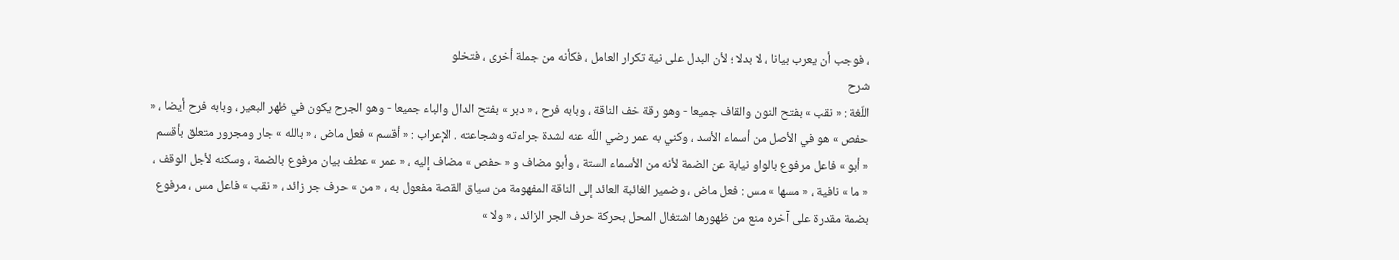، فوجب أن يعرب بيانا ، لا بدلا ؛ لأن البدل على نية تكرار العامل ، فكأنه من جملة أخرى ، فتخلو
شرح
اللّغة : « نقب » بفتح النون والقاف جميعا - وهو رقة خف الناقة ، وبابه فرح ، « دبر » بفتح الدال والباء جميعا - وهو الجرح يكون في ظهر البعير ، وبابه فرح أيضا ، « حفص » هو في الأصل من أسماء الأسد ، وكني به عمر رضي اللّه عنه لشدة جراءته وشجاعته . الإعراب : « أقسم » فعل ماض ، « بالله » جار ومجرور متعلق بأقسم « أبو » فاعل مرفوع بالواو نيابة عن الضمة لأنه من الأسماء الستة ، وأبو مضاف و « حفص » مضاف إليه ، « عمر » عطف بيان مرفوع بالضمة ، وسكنه لأجل الوقف ، « ما » نافية ، « مسها » مس : فعل ماض ، وضمير الغائبة العائد إلى الناقة المفهومة من سياق القصة مفعول به ، « من » حرف جر زائد ، « نقب » فاعل مس ، مرفوع بضمة مقدرة على آخره منع من ظهورها اشتغال المحل بحركة حرف الجر الزائد ، « ولا »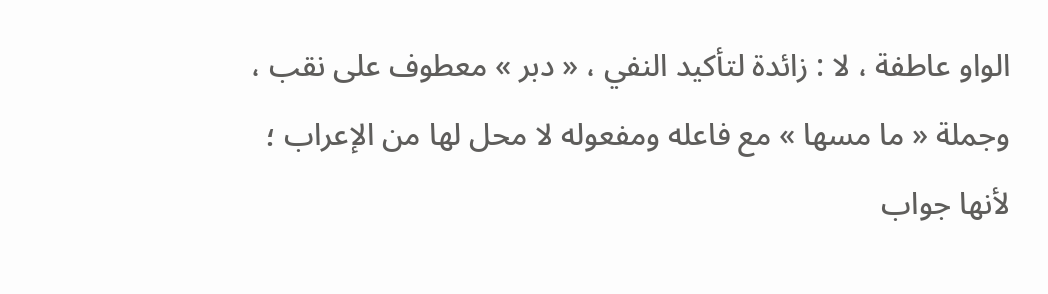الواو عاطفة ، لا : زائدة لتأكيد النفي ، « دبر » معطوف على نقب ، وجملة « ما مسها » مع فاعله ومفعوله لا محل لها من الإعراب ؛ لأنها جواب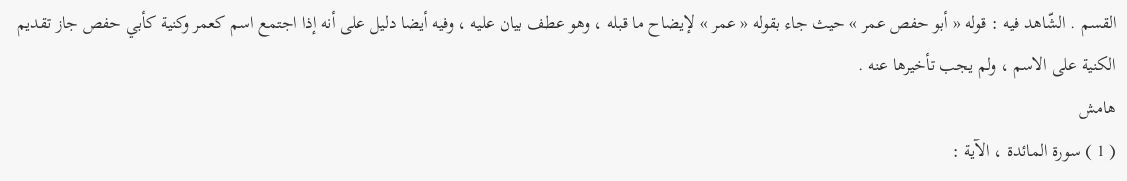القسم . الشّاهد فيه : قوله « أبو حفص عمر » حيث جاء بقوله « عمر » لإيضاح ما قبله ، وهو عطف بيان عليه ، وفيه أيضا دليل على أنه إذا اجتمع اسم كعمر وكنية كأبي حفص جاز تقديم الكنية على الاسم ، ولم يجب تأخيرها عنه .
هامش
( 1 ) سورة المائدة ، الآية :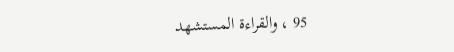95 ، والقراءة المستشهد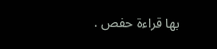بها قراءة حفص .